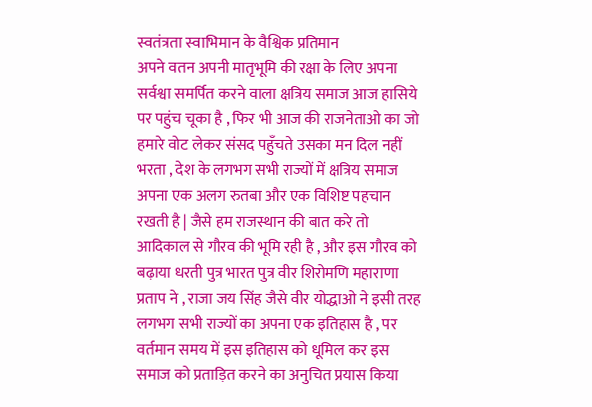स्वतंत्रता स्वाभिमान के वैश्विक प्रतिमान
अपने वतन अपनी मातृभूमि की रक्षा के लिए अपना सर्वश्वा समर्पित करने वाला क्षत्रिय समाज आज हासिये पर पहुंच चूका है , फिर भी आज की राजनेताओ का जो हमारे वोट लेकर संसद पहुँचते उसका मन दिल नहीं भरता , देश के लगभग सभी राज्यों में क्षत्रिय समाज अपना एक अलग रुतबा और एक विशिष्ट पहचान रखती है | जैसे हम राजस्थान की बात करे तो आदिकाल से गौरव की भूमि रही है , और इस गौरव को बढ़ाया धरती पुत्र भारत पुत्र वीर शिरोमणि महाराणा प्रताप ने , राजा जय सिंह जैसे वीर योद्धाओ ने इसी तरह लगभग सभी राज्यों का अपना एक इतिहास है , पर वर्तमान समय में इस इतिहास को धूमिल कर इस समाज को प्रताड़ित करने का अनुचित प्रयास किया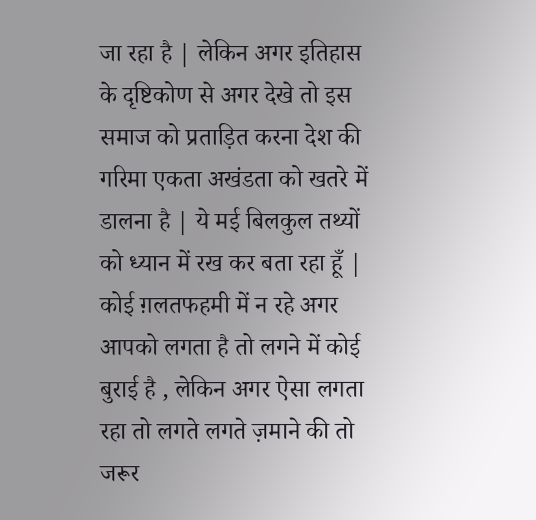जा रहा है | लेकिन अगर इतिहास के दृष्टिकोण से अगर देखे तो इस समाज को प्रताड़ित करना देश की गरिमा एकता अखंडता को खतरे में डालना है | ये मई बिलकुल तथ्यों को ध्यान में रख कर बता रहा हूँ | कोई ग़लतफहमी में न रहे अगर आपको लगता है तो लगने में कोई बुराई है , लेकिन अगर ऐसा लगता रहा तो लगते लगते ज़माने की तो जरूर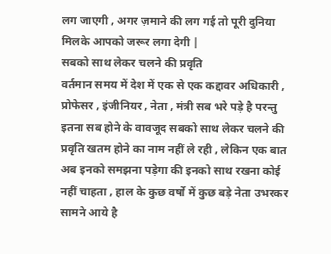लग जाएगी , अगर ज़माने की लग गई तो पूरी दुनिया मिलके आपको जरूर लगा देगी |
सबको साथ लेकर चलने की प्रवृति
वर्तमान समय में देश में एक से एक कद्दावर अधिकारी , प्रोफेसर , इंजीनियर , नेता , मंत्री सब भरे पड़े है परन्तु इतना सब होने के वावजूद सबको साथ लेकर चलने की प्रवृति खतम होने का नाम नहीं ले रही , लेकिन एक बात अब इनको समझना पड़ेगा की इनको साथ रखना कोई नहीं चाहता , हाल के कुछ वर्षो में कुछ बड़े नेता उभरकर सामने आये है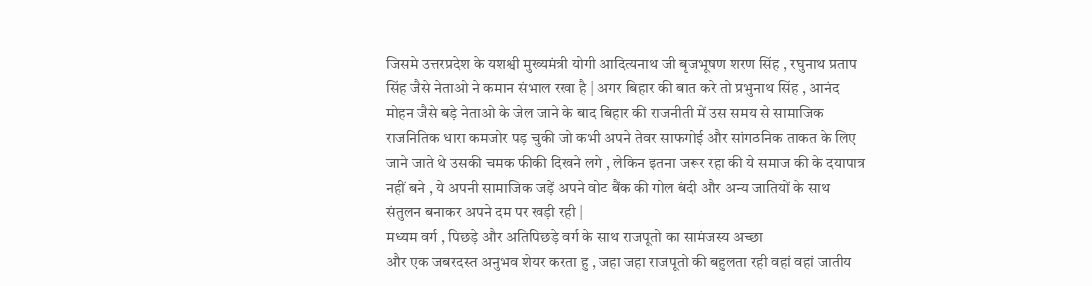जिसमे उत्तरप्रदेश के यशश्वी मुख्यमंत्री योगी आदित्यनाथ जी बृजभूषण शरण सिंह , रघुनाथ प्रताप सिंह जैसे नेताओ ने कमान संभाल रखा है | अगर बिहार की बात करे तो प्रभुनाथ सिंह , आनंद मोहन जैसे बड़े नेताओ के जेल जाने के बाद बिहार की राजनीती में उस समय से सामाजिक राजनितिक धारा कमजोर पड़ चुकी जो कभी अपने तेवर साफगोई और सांगठनिक ताकत के लिए जाने जाते थे उसकी चमक फीकी दिखने लगे , लेकिन इतना जरूर रहा की ये समाज की के दयापात्र नहीं बने , ये अपनी सामाजिक जड़ें अपने वोट बैंक की गोल बंदी और अन्य जातियों के साथ संतुलन बनाकर अपने दम पर खड़ी रही |
मध्यम वर्ग , पिछड़े और अतिपिछड़े वर्ग के साथ राजपूतो का सामंजस्य अच्छा
और एक जबरदस्त अनुभव शेयर करता हु , जहा जहा राजपूतो की बहुलता रही वहां वहां जातीय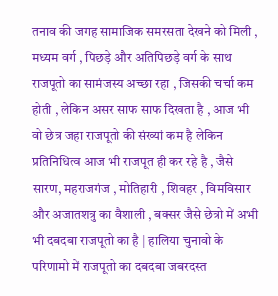तनाव की जगह सामाजिक समरसता देखने को मिली , मध्यम वर्ग , पिछड़े और अतिपिछड़े वर्ग के साथ राजपूतो का सामंजस्य अच्छा रहा , जिसकी चर्चा कम होती , लेकिन असर साफ साफ दिखता है , आज भी वो छेत्र जहा राजपूतो की संख्यां कम है लेकिन प्रतिनिधित्व आज भी राजपूत ही कर रहे है , जैसे सारण, महराजगंज , मोतिहारी , शिवहर , विमविसार और अजातशत्रु का वैशाली , बक्सर जैसे छेत्रो में अभी भी दबदबा राजपूतो का है | हालिया चुनावो के परिणामो में राजपूतो का दबदबा जबरदस्त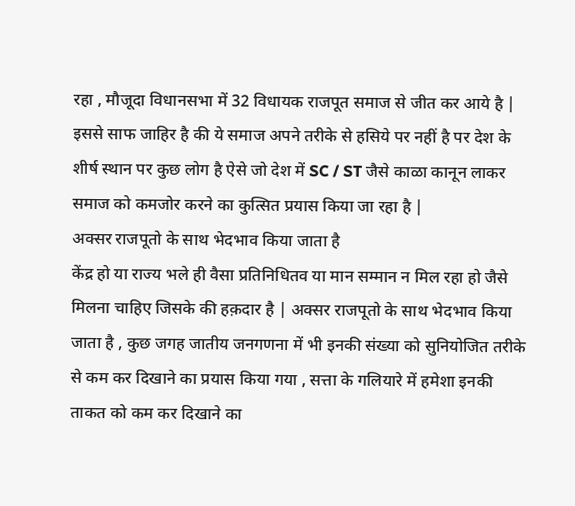रहा , मौजूदा विधानसभा में 32 विधायक राजपूत समाज से जीत कर आये है | इससे साफ जाहिर है की ये समाज अपने तरीके से हसिये पर नहीं है पर देश के शीर्ष स्थान पर कुछ लोग है ऐसे जो देश में SC / ST जैसे काळा कानून लाकर समाज को कमजोर करने का कुत्सित प्रयास किया जा रहा है |
अक्सर राजपूतो के साथ भेदभाव किया जाता है
केंद्र हो या राज्य भले ही वैसा प्रतिनिधितव या मान सम्मान न मिल रहा हो जैसे मिलना चाहिए जिसके की हक़दार है | अक्सर राजपूतो के साथ भेदभाव किया जाता है , कुछ जगह जातीय जनगणना में भी इनकी संख्या को सुनियोजित तरीके से कम कर दिखाने का प्रयास किया गया , सत्ता के गलियारे में हमेशा इनकी ताकत को कम कर दिखाने का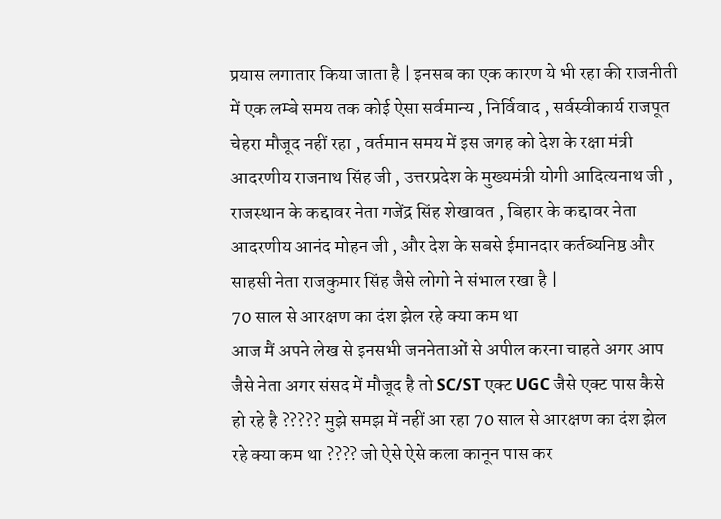प्रयास लगातार किया जाता है | इनसब का एक कारण ये भी रहा की राजनीती में एक लम्बे समय तक कोई ऐसा सर्वमान्य , निर्विवाद , सर्वस्वीकार्य राजपूत चेहरा मौजूद नहीं रहा , वर्तमान समय में इस जगह को देश के रक्षा मंत्री आदरणीय राजनाथ सिंह जी , उत्तरप्रदेश के मुख्यमंत्री योगी आदित्यनाथ जी , राजस्थान के कद्दावर नेता गजेंद्र सिंह शेखावत , बिहार के कद्दावर नेता आदरणीय आनंद मोहन जी , और देश के सबसे ईमानदार कर्तब्यनिष्ठ और साहसी नेता राजकुमार सिंह जैसे लोगो ने संभाल रखा है |
70 साल से आरक्षण का दंश झेल रहे क्या कम था
आज मैं अपने लेख से इनसभी जननेताओं से अपील करना चाहते अगर आप जैसे नेता अगर संसद में मौजूद है तो SC/ST एक्ट UGC जैसे एक्ट पास कैसे हो रहे है ????? मुझे समझ में नहीं आ रहा 70 साल से आरक्षण का दंश झेल रहे क्या कम था ???? जो ऐसे ऐसे कला कानून पास कर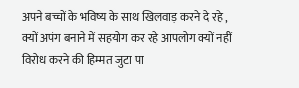अपने बच्चों के भविष्य के साथ खिलवाड़ करने दे रहे , क्यों अपंग बनाने में सहयोग कर रहे आपलोग क्यों नहीं विरोध करने की हिम्मत जुटा पा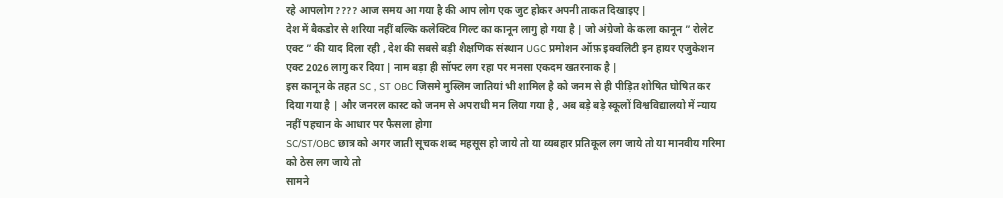रहे आपलोग ???? आज समय आ गया है की आप लोग एक जुट होकर अपनी ताकत दिखाइए |
देश में बैकडोर से शरिया नहीं बल्कि कलेक्टिव गिल्ट का कानून लागु हो गया है | जो अंग्रेजो के कला कानून ” रोलेट एक्ट ” की याद दिला रही , देश की सबसे बड़ी शैक्षणिक संस्थान UGC प्रमोशन ऑफ़ इक्वलिटी इन हायर एजुकेशन एक्ट 2026 लागु कर दिया | नाम बड़ा ही सॉफ्ट लग रहा पर मनसा एकदम खतरनाक है |
इस कानून के तहत SC , ST OBC जिसमे मुस्लिम जातियां भी शामिल है को जनम से ही पीड़ित शोषित घोषित कर दिया गया है | और जनरल कास्ट को जनम से अपराधी मन लिया गया है , अब बड़े बड़े स्कूलों विश्वविद्यालयो में न्याय नहीं पहचान के आधार पर फैसला होगा
SC/ST/OBC छात्र को अगर जाती सूचक शब्द महसूस हो जाये तो या व्यबहार प्रतिकूल लग जाये तो या मानवीय गरिमा को ठेस लग जाये तो
सामने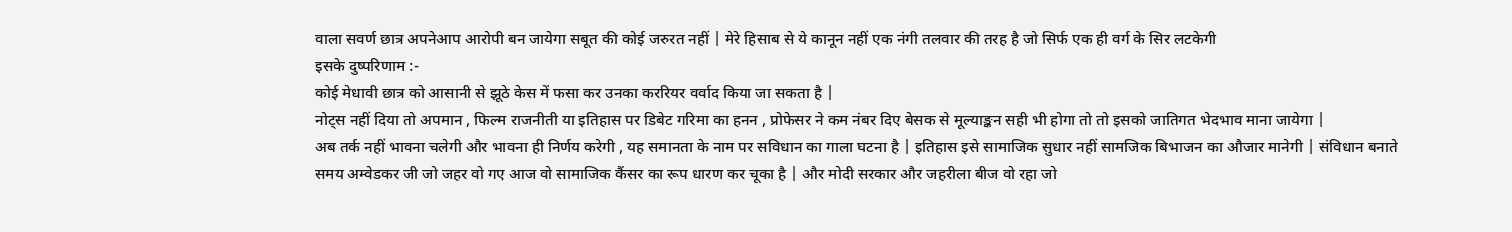वाला सवर्ण छात्र अपनेआप आरोपी बन जायेगा सबूत की कोई जरुरत नहीं | मेरे हिसाब से ये कानून नहीं एक नंगी तलवार की तरह है जो सिर्फ एक ही वर्ग के सिर लटकेगी
इसके दुष्परिणाम :-
कोई मेधावी छात्र को आसानी से झूठे केस में फसा कर उनका कररियर वर्वाद किया जा सकता है |
नोट्स नहीं दिया तो अपमान , फिल्म राजनीती या इतिहास पर डिबेट गरिमा का हनन , प्रोफेसर ने कम नंबर दिए बेसक से मूल्याङ्कन सही भी होगा तो तो इसको जातिगत भेदभाव माना जायेगा |
अब तर्क नहीं भावना चलेगी और भावना ही निर्णय करेगी , यह समानता के नाम पर सविधान का गाला घटना है | इतिहास इसे सामाजिक सुधार नहीं सामजिक बिभाजन का औजार मानेगी | संविधान बनाते समय अम्वेडकर जी जो जहर वो गए आज वो सामाजिक कैंसर का रूप धारण कर चूका है | और मोदी सरकार और जहरीला बीज वो रहा जो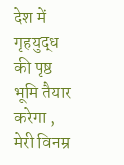देश में गृहयुद्ध की पृष्ठ भूमि तैयार करेगा , मेरी विनम्र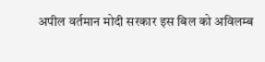अपील वर्तमान मोदी सरकार इस बिल को अविलम्ब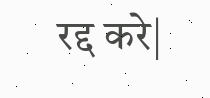रद्द करे|